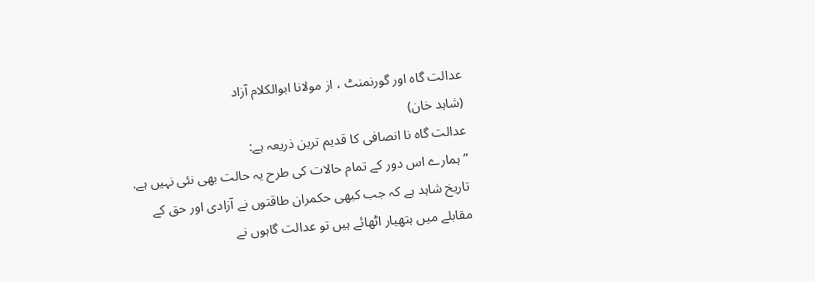عدالت گاہ اور گورنمنٹ ، از مولانا ابوالکلام آزاد
(شاہد خان)
عدالت گاہ نا انصافی کا قدیم ترین ذریعہ ہے:
” ہمارے اس دور کے تمام حالات کی طرح یہ حالت بھی نئی نہیں ہے. تاریخ شاہد ہے کہ جب کبھی حکمران طاقتوں نے آزادی اور حق کے مقابلے میں ہتھیار اٹھائے ہیں تو عدالت گاہوں نے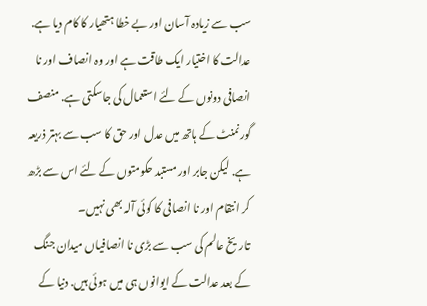سب سے زیادہ آسان اور بے خطا ہتھیار کا کام دیا ہے. عدالت کا اختیار ایک طاقت ہے اور وہ انصاف اور نا انصافی دونوں کے لئے استعمال کی جاسکتی ہے. منصف گورنمنٹ کے ہاتھ میں عدل اور حق کا سب سے بہتر ذریعہ ہے. لیکن جابر اور مستبد حکومتوں کے لئے اس سے بڑھ کر انتقام اور نا انصافی کا کوئی آلہ بھی نہیں۔
تاریخ عالم کی سب سے بڑی نا انصافیاں میدان جنگ کے بعد عدالت کے ایوانوں ہی میں ہوئی ہیں. دنیا کے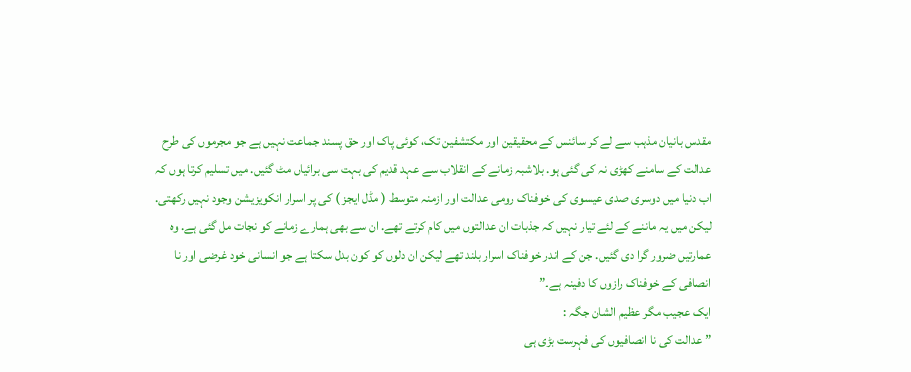مقدس بانیان مذہب سے لے کر سائنس کے محقیقین اور مکتشفین تک، کوئی پاک اور حق پسند جماعت نہیں ہے جو مجرموں کی طرح عدالت کے سامنے کھڑی نہ کی گئی ہو. بلاشبہ زمانے کے انقلاب سے عہد قدیم کی بہت سی برائیاں مٹ گئیں. میں تسلیم کرتا ہوں کہ اب دنیا میں دوسری صدی عیسوی کی خوفناک رومی عدالت اور ازمنہ متوسط ( مڈل ایجز ) کی پر اسرار انکویزیشن وجود نہیں رکھتی. لیکن میں یہ ماننے کے لئے تیار نہیں کہ جذبات ان عدالتوں میں کام کرتے تھے. ان سے بھی ہمارے زمانے کو نجات مل گئی ہے. وہ عمارتیں ضرور گرا دی گئیں. جن کے اندر خوفناک اسرار بلند تھے لیکن ان دلوں کو کون بدل سکتا ہے جو انسانی خود غرضی اور نا انصافی کے خوفناک رازوں کا دفینہ ہے۔”
ایک عجیب مگر عظیم الشان جگہ :
” عدالت کی نا انصافیوں کی فہرست بڑی ہی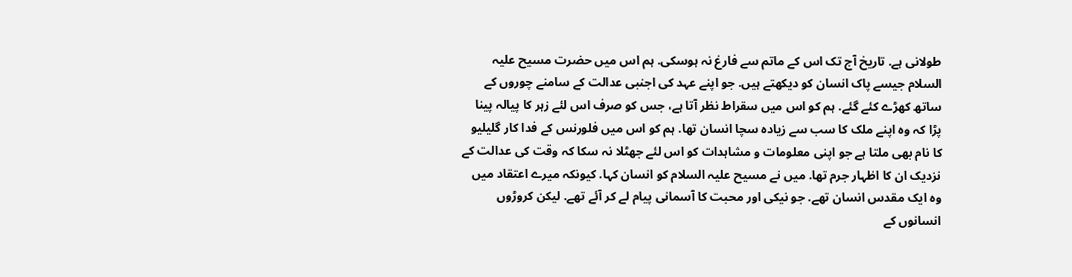طولانی ہے. تاریخ آج تک اس کے ماتم سے فارغ نہ ہوسکی. ہم اس میں حضرت مسیح علیہ السلام جیسے پاک انسان کو دیکھتے ہیں. جو اپنے عہد کی اجنبی عدالت کے سامنے چوروں کے ساتھ کھڑے کئے گئے. ہم کو اس میں سقراط نظر آتا ہے، جس کو صرف اس لئے زہر کا پیالہ پینا پڑا کہ وہ اپنے ملک کا سب سے زیادہ سچا انسان تھا. ہم کو اس میں فلورنس کے فدا کار گلیلیو کا نام بھی ملتا ہے جو اپنی معلومات و مشاہدات کو اس لئے جھٹلا نہ سکا کہ وقت کی عدالت کے نزدیک ان کا اظہار جرم تھا. میں نے مسیح علیہ السلام کو انسان کہا. کیونکہ میرے اعتقاد میں وہ ایک مقدس انسان تھے. جو نیکی اور محبت کا آسمانی پیام لے کر آئے تھے. لیکن کروڑوں انسانوں کے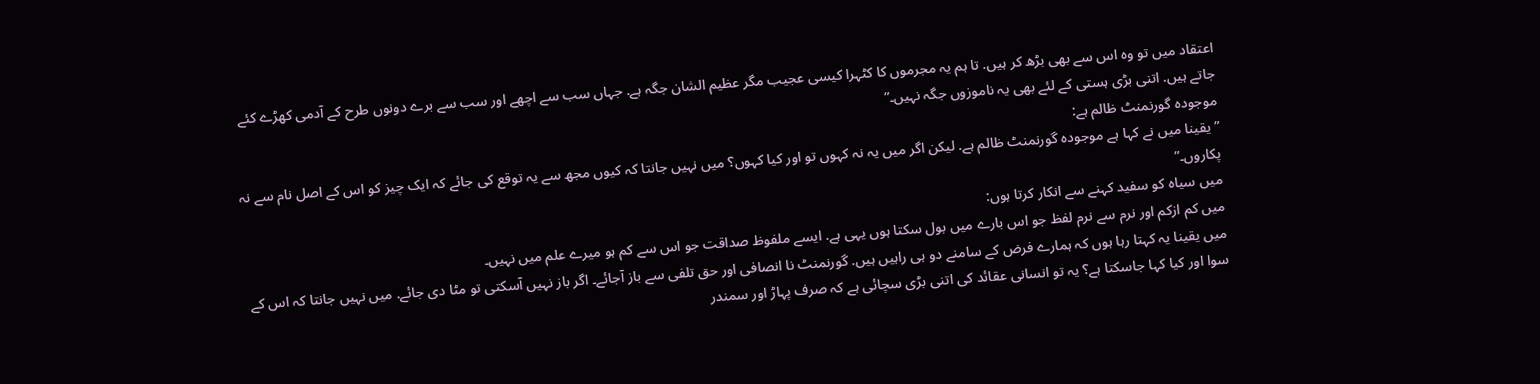اعتقاد میں تو وہ اس سے بھی بڑھ کر ہیں. تا ہم یہ مجرموں کا کٹہرا کیسی عجیب مگر عظیم الشان جگہ ہے. جہاں سب سے اچھے اور سب سے برے دونوں طرح کے آدمی کھڑے کئے جاتے ہیں. اتنی بڑی ہستی کے لئے بھی یہ ناموزوں جگہ نہیں۔”
موجودہ گورنمنٹ ظالم ہے:
” یقینا میں نے کہا ہے موجودہ گورنمنٹ ظالم ہے. لیکن اگر میں یہ نہ کہوں تو اور کیا کہوں؟ میں نہیں جانتا کہ کیوں مجھ سے یہ توقع کی جائے کہ ایک چیز کو اس کے اصل نام سے نہ پکاروں۔”
میں سیاہ کو سفید کہنے سے انکار کرتا ہوں:
میں کم ازکم اور نرم سے نرم لفظ جو اس بارے میں بول سکتا ہوں یہی ہے. ایسے ملفوظ صداقت جو اس سے کم ہو میرے علم میں نہیں۔
میں یقینا یہ کہتا رہا ہوں کہ ہمارے فرض کے سامنے دو ہی راہیں ہیں. گورنمنٹ نا انصافی اور حق تلفی سے باز آجائے۔ اگر باز نہیں آسکتی تو مٹا دی جائے. میں نہیں جانتا کہ اس کے سوا اور کیا کہا جاسکتا ہے؟ یہ تو انسانی عقائد کی اتنی بڑی سچائی ہے کہ صرف پہاڑ اور سمندر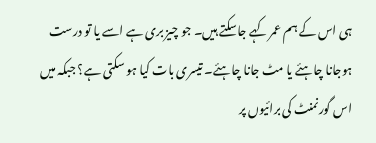ہی اس کے ہم عمر کہے جاسکتے ہیں۔ جو چیز بری ہے اسے یا تو درست ہوجانا چاہئے یا مٹ جانا چاہئے۔ تیسری بات کیا ہو سکتی ہے؟ جبکہ میں اس گورنمنٹ کی برائیوں پر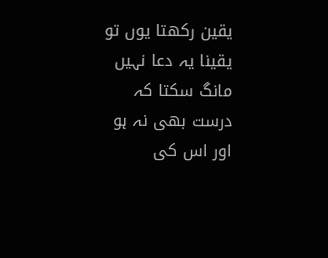یقین رکھتا یوں تو یقینا یہ دعا نہیں مانگ سکتا کہ درست بھی نہ ہو اور اس کی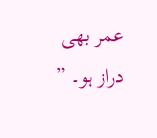عمر بھی دراز ہو۔ ”